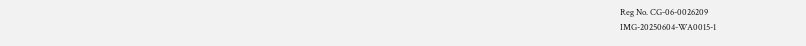Reg No. CG-06-0026209
IMG-20250604-WA0015-1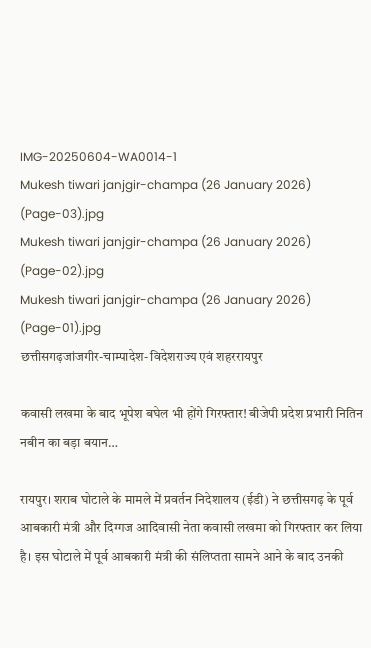IMG-20250604-WA0014-1
Mukesh tiwari janjgir-champa (26 January 2026) (Page-03).jpg
Mukesh tiwari janjgir-champa (26 January 2026) (Page-02).jpg
Mukesh tiwari janjgir-champa (26 January 2026) (Page-01).jpg
छत्तीसगढ़जांजगीर-चाम्पादेश- विदेशराज्य एवं शहररायपुर

कवासी लखमा के बाद भूपेश बघेल भी होंगे गिरफ्तार! बीजेपी प्रदेश प्रभारी नितिन नबीन का बड़ा बयान…

रायपुर। शराब घोटाले के मामले में प्रवर्तन निदेशालय (ईडी) ने छत्तीसगढ़ के पूर्व आबकारी मंत्री और दिग्गज आदिवासी नेता कवासी लखमा को गिरफ्तार कर लिया है। इस घोटाले में पूर्व आबकारी मंत्री की संलिप्तता सामने आने के बाद उनकी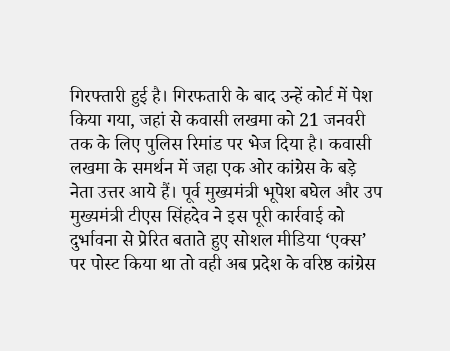गिरफ्तारी हुई है। गिरफतारी के बाद उन्हें कोर्ट में पेश किया गया, जहां से कवासी लखमा को 21 जनवरी तक के लिए पुलिस रिमांड पर भेज दिया है। कवासी लखमा के समर्थन में जहा एक ओर कांग्रेस के बड़े नेता उत्तर आये हैं। पूर्व मुख्यमंत्री भूपेश बघेल और उप मुख्यमंत्री टीएस सिंहदेव ने इस पूरी कार्रवाई को दुर्भावना से प्रेरित बताते हुए सोशल मीडिया ‘एक्स’ पर पोस्ट किया था तो वही अब प्रदेश के वरिष्ठ कांग्रेस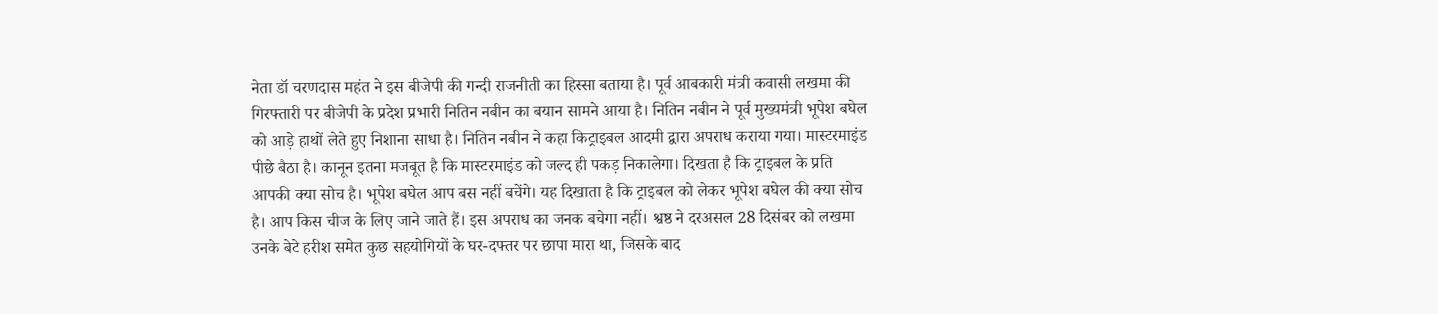नेता डॉ चरणदास महंत ने इस बीजेपी की गन्दी राजनीती का हिस्सा बताया है। पूर्व आबकारी मंत्री कवासी लखमा की गिरफ्तारी पर बीजेपी के प्रदेश प्रभारी नितिन नबीन का बयान सामने आया है। नितिन नबीन ने पूर्व मुख्यमंत्री भूपेश बघेल को आड़े हाथों लेते हुए निशाना साधा है। नितिन नबीन ने कहा किट्राइबल आदमी द्वारा अपराध कराया गया। मास्टरमाइंड पीछे बैठा है। कानून इतना मजबूत है कि मास्टरमाइंड को जल्द ही पकड़ निकालेगा। दिखता है कि ट्राइबल के प्रति आपकी क्या सोच है। भूपेश बघेल आप बस नहीं बचेंगे। यह दिखाता है कि ट्राइबल को लेकर भूपेश बघेल की क्या सोच है। आप किस चीज के लिए जाने जाते हैं। इस अपराध का जनक बचेगा नहीं। श्वष्ठ ने दरअसल 28 दिसंबर को लखमा उनके बेटे हरीश समेत कुछ सहयोगियों के घर-दफ्तर पर छापा मारा था, जिसके बाद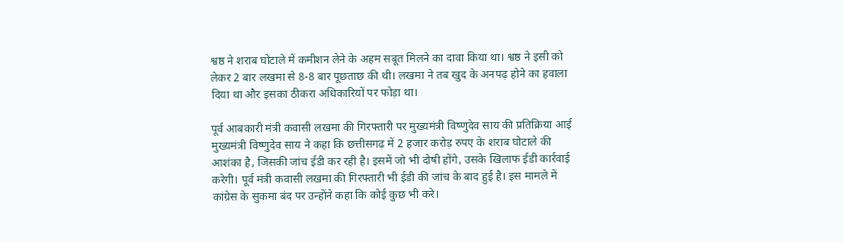श्वष्ठ ने शराब घोटाले में कमीशन लेने के अहम सबूत मिलने का दावा किया था। श्वष्ठ ने इसी को लेकर 2 बार लखमा से 8-8 बार पूछताछ की थी। लखमा ने तब खुद के अनपढ़ होने का हवाला दिया था और इसका ठीकरा अधिकारियों पर फोड़ा था।

पूर्व आबकारी मंत्री कवासी लखमा की गिरफ्तारी पर मुख्यमंत्री विष्णुदेव साय की प्रतिक्रिया आई मुख्यमंत्री विष्णुदेव साय ने कहा कि छत्तीसगढ़ में 2 हजार करोड़ रुपए के शराब घोटाले की आशंका है, जिसकी जांच ईडी कर रही है। इसमें जो भी दोषी होंगे, उसके खिलाफ ईडी कार्रवाई करेगी। पूर्व मंत्री कवासी लखमा की गिरफ्तारी भी ईडी की जांच के बाद हुई है। इस मामले में कांग्रेस के सुकमा बंद पर उन्होंने कहा कि कोई कुछ भी करे।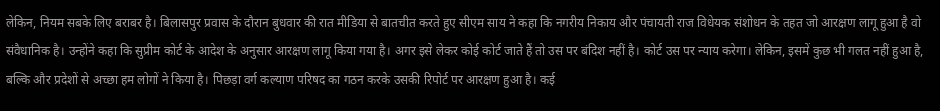लेकिन, नियम सबके लिए बराबर है। बिलासपुर प्रवास के दौरान बुधवार की रात मीडिया से बातचीत करते हुए सीएम साय ने कहा कि नगरीय निकाय और पंचायती राज विधेयक संशोधन के तहत जो आरक्षण लागू हुआ है वो संवैधानिक है। उन्होंने कहा कि सुप्रीम कोर्ट के आदेश के अनुसार आरक्षण लागू किया गया है। अगर इसे लेकर कोई कोर्ट जाते हैं तो उस पर बंदिश नहीं है। कोर्ट उस पर न्याय करेगा। लेकिन, इसमें कुछ भी गलत नहीं हुआ है, बल्कि और प्रदेशों से अच्छा हम लोगों ने किया है। पिछड़ा वर्ग कल्याण परिषद का गठन करके उसकी रिपोर्ट पर आरक्षण हुआ है। कई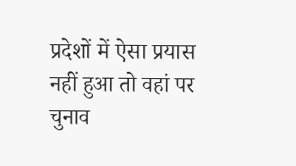प्रदेशों में ऐसा प्रयास नहीं हुआ तो वहां पर चुनाव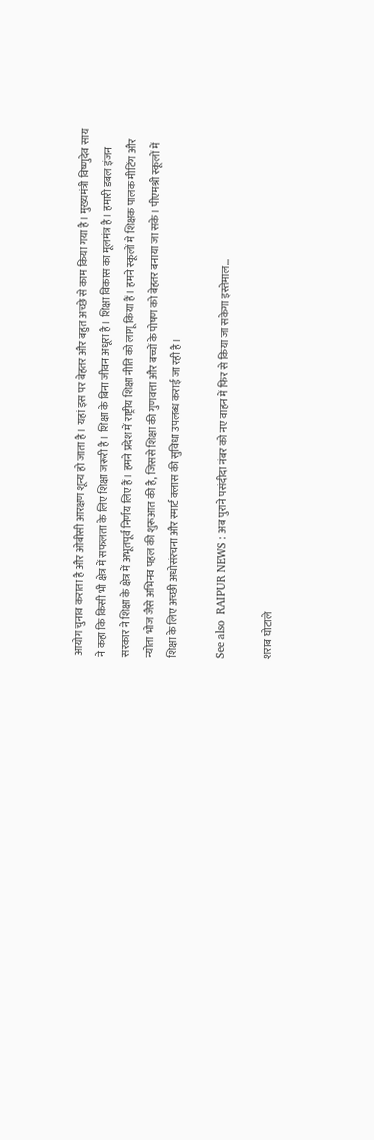आयोग चुनाव कराता है और ओबीसी आरक्षण शून्य हो जाता है। यहां इस पर बेहतर और बहुत अच्छे से काम किया गया है। मुख्यमंत्री विष्णुदेव साय ने कहा कि किसी भी क्षेत्र में सफलता के लिए शिक्षा जरूरी है। शिक्षा के बिना जीवन अधूरा है। शिक्षा विकास का मूलमंत्र है। हमारी डबल इंजन सरकार ने शिक्षा के क्षेत्र में अभूतपूर्व निर्णय लिए हैं। हमने प्रदेश में राष्ट्रीय शिक्षा नीति को लागू किया हैं। हमने स्कूलों मे शिक्षक पालक मीटिंग और न्योता भोज जैसे अभिनव पहल की शुरूआत की है, जिससे शिक्षा की गुणवत्ता और बच्चों के पोषण को बेहतर बनाया जा सके। पीएमश्री स्कूलों में शिक्षा के लिए अच्छी अधोसंरचना और स्मार्ट क्लास की सुविधा उपलब्ध कराई जा रही है।

See also  RAIPUR NEWS : अब पुराने पसंदीदा नंबर को नए वाहन में फिर से किया जा सकेगा इस्तेमाल…

शराब घोटाले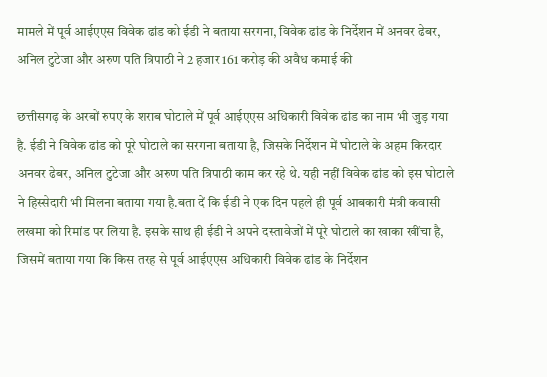मामले में पूर्व आईएएस विवेक ढांड को ईडी ने बताया सरगना, विवेक ढांड के निर्देशन में अनवर ढेबर, अनिल टुटेजा और अरुण पति त्रिपाठी ने 2 हजार 161 करोड़ की अवैध कमाई की

छत्तीसगढ़ के अरबों रुपए के शराब घोटाले में पूर्व आईएएस अधिकारी विवेक ढांड का नाम भी जुड़ गया है. ईडी ने विवेक ढांड को पूरे घोटाले का सरगना बताया है, जिसके निर्देशन में घोटाले के अहम किरदार अनवर ढेबर, अनिल टुटेजा और अरुण पति त्रिपाठी काम कर रहे थे. यही नहीं विवेक ढांड को इस घोटाले ने हिस्सेदारी भी मिलना बताया गया है.बता दें कि ईडी ने एक दिन पहले ही पूर्व आबकारी मंत्री कवासी लखमा को रिमांड पर लिया है. इसके साथ ही ईडी ने अपने दस्तावेजों में पूरे घोटाले का खाका खींचा है, जिसमें बताया गया कि किस तरह से पूर्व आईएएस अधिकारी विवेक ढांड के निर्देशन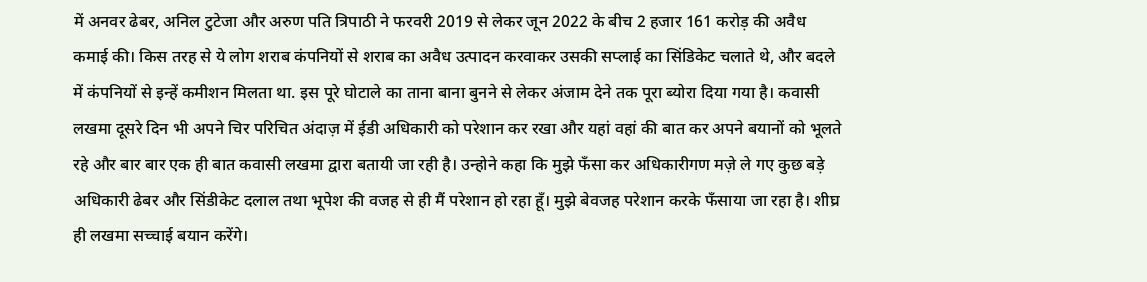में अनवर ढेबर, अनिल टुटेजा और अरुण पति त्रिपाठी ने फरवरी 2019 से लेकर जून 2022 के बीच 2 हजार 161 करोड़ की अवैध कमाई की। किस तरह से ये लोग शराब कंपनियों से शराब का अवैध उत्पादन करवाकर उसकी सप्लाई का सिंडिकेट चलाते थे, और बदले में कंपनियों से इन्हें कमीशन मिलता था. इस पूरे घोटाले का ताना बाना बुनने से लेकर अंजाम देने तक पूरा ब्योरा दिया गया है। कवासी लखमा दूसरे दिन भी अपने चिर परिचित अंदाज़ में ईडी अधिकारी को परेशान कर रखा और यहां वहां की बात कर अपने बयानों को भूलते रहे और बार बार एक ही बात कवासी लखमा द्वारा बतायी जा रही है। उन्होने कहा कि मुझे फँसा कर अधिकारीगण मज़े ले गए कुछ बड़े अधिकारी ढेबर और सिंडीकेट दलाल तथा भूपेश की वजह से ही मैं परेशान हो रहा हूँ। मुझे बेवजह परेशान करके फँसाया जा रहा है। शीघ्र ही लखमा सच्चाई बयान करेंगे।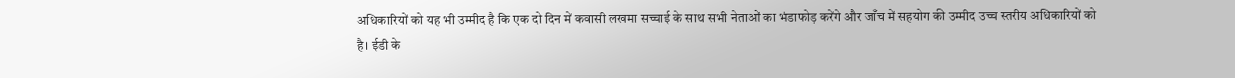अधिकारियों को यह भी उम्मीद है कि एक दो दिन में कवासी लखमा सच्चाई के साथ सभी नेताओं का भंडाफोड़ करेंगे और जाँच में सहयोग की उम्मीद उच्च स्तरीय अधिकारियों को है। ईडी के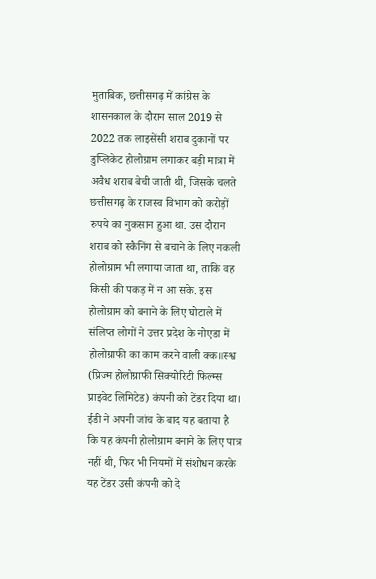मुताबिक, छत्तीसगढ़ में कांग्रेस के शासनकाल के दौरान साल 2019 से 2022 तक लाइसेंसी शराब दुकानों पर डुप्लिकेट होलोग्राम लगाकर बड़ी मात्रा में अवैध शराब बेची जाती थी, जिसके चलते छत्तीसगढ़ के राजस्व विभाग को करोड़ों रुपये का नुकसान हुआ था. उस दौरान शराब को स्कैनिंग से बचाने के लिए नकली होलोग्राम भी लगाया जाता था, ताकि वह किसी की पकड़ में न आ सके. इस होलोग्राम को बनाने के लिए घोटाले में संलिप्त लोगों ने उत्तर प्रदेश के नोएडा में होलोग्राफी का काम करने वाली क्क॥स्श्व (प्रिज्म होलोग्राफी सिक्योरिटी फिल्म्स प्राइवेट लिमिटेड) कंपनी को टेंडर दिया था। ईडी ने अपनी जांच के बाद यह बताया है कि यह कंपनी होलोग्राम बनाने के लिए पात्र नहीं थी, फिर भी नियमों में संशोधन करके यह टेंडर उसी कंपनी को दे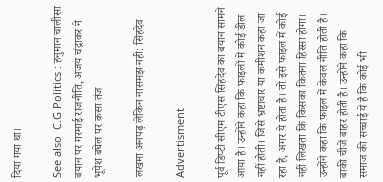दिया गया था।

See also  C.G Politics : हनुमान चालीसा बयान पर गरमाई राजनीति, अजय चंद्राकर ने भूपेश बघेल पर कसा तंज

लखमा अनपढ़ लेकिन नासमझ नही: सिंहदेव

Advertisment

पूर्व डिप्टी सीएम टीएस सिंहदेव का बयान सामने आया है। उन्होंने कहा कि फाइलों में कोई डील नहीं होती। जिसे भ्रष्टाचार या कमीशन कहा जा रहा है, अगर ये होता है। तो इसे फाइल में कोई नहीं लिखता कि किसका कितना हिस्सा होगा। उन्होंने कहा कि फाइल में केवल नीति होती है। बाकी चीजें बाहर होती है। उन्होंने कहा कि समाज की सच्चाई ये है कि कोई भी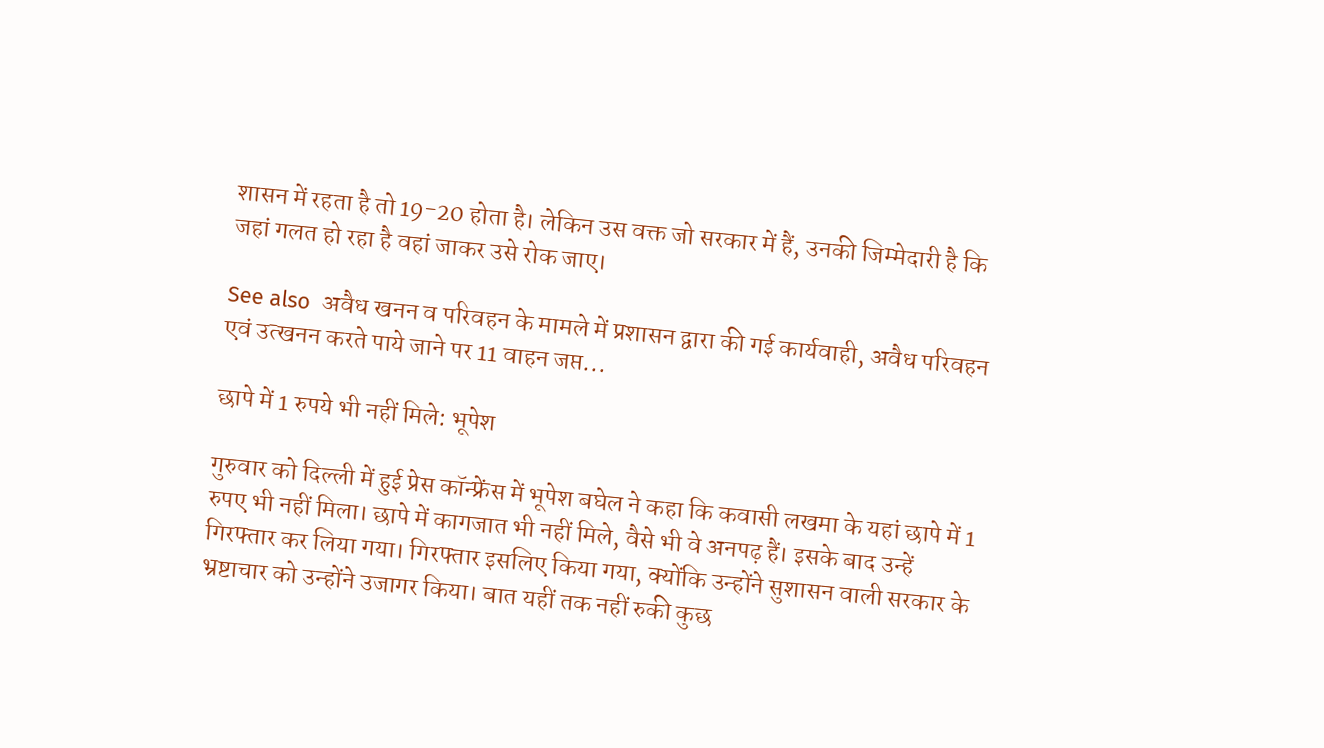शासन में रहता है तो 19-20 होता है। लेकिन उस वक्त जो सरकार में हैं, उनकी जिम्मेदारी है कि जहां गलत हो रहा है वहां जाकर उसे रोक जाए।

See also  अवैध खनन व परिवहन के मामले में प्रशासन द्वारा की गई कार्यवाही, अवैध परिवहन एवं उत्खनन करते पाये जाने पर 11 वाहन जप्त...

छापे में 1 रुपये भी नहीं मिले: भूपेश

गुरुवार को दिल्ली में हुई प्रेस कॉन्फ्रेंस में भूपेश बघेल ने कहा कि कवासी लखमा के यहां छापे में 1 रुपए भी नहीं मिला। छापे में कागजात भी नहीं मिले, वैसे भी वे अनपढ़ हैं। इसके बाद उन्हें गिरफ्तार कर लिया गया। गिरफ्तार इसलिए किया गया, क्योंकि उन्होंने सुशासन वाली सरकार के भ्रष्टाचार को उन्होंने उजागर किया। बात यहीं तक नहीं रुकी कुछ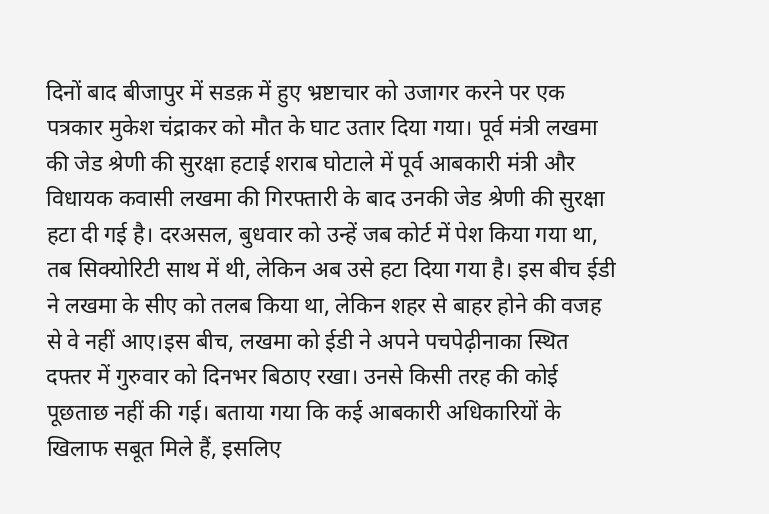दिनों बाद बीजापुर में सडक़ में हुए भ्रष्टाचार को उजागर करने पर एक पत्रकार मुकेश चंद्राकर को मौत के घाट उतार दिया गया। पूर्व मंत्री लखमा की जेड श्रेणी की सुरक्षा हटाई शराब घोटाले में पूर्व आबकारी मंत्री और विधायक कवासी लखमा की गिरफ्तारी के बाद उनकी जेड श्रेणी की सुरक्षा हटा दी गई है। दरअसल, बुधवार को उन्हें जब कोर्ट में पेश किया गया था, तब सिक्योरिटी साथ में थी, लेकिन अब उसे हटा दिया गया है। इस बीच ईडी ने लखमा के सीए को तलब किया था, लेकिन शहर से बाहर होने की वजह से वे नहीं आए।इस बीच, लखमा को ईडी ने अपने पचपेढ़ीनाका स्थित दफ्तर में गुरुवार को दिनभर बिठाए रखा। उनसे किसी तरह की कोई पूछताछ नहीं की गई। बताया गया कि कई आबकारी अधिकारियों के खिलाफ सबूत मिले हैं, इसलिए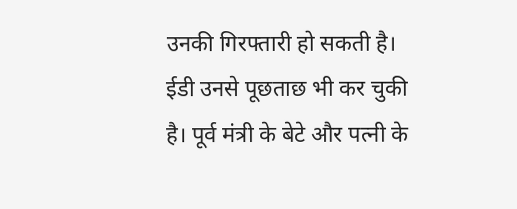उनकी गिरफ्तारी हो सकती है। ईडी उनसे पूछताछ भी कर चुकी है। पूर्व मंत्री के बेटे और पत्नी के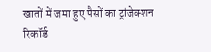खातों में जमा हुए पैसों का ट्रांजेक्शन रिकॉर्ड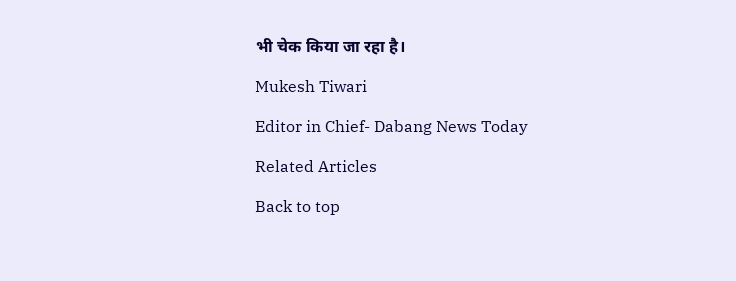भी चेक किया जा रहा है।

Mukesh Tiwari

Editor in Chief- Dabang News Today

Related Articles

Back to top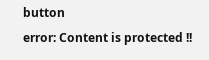button
error: Content is protected !!